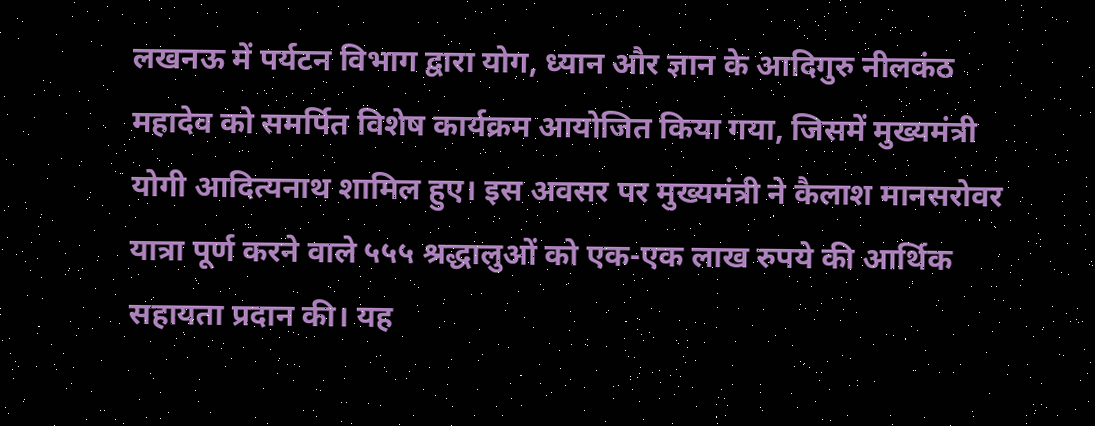लखनऊ में पर्यटन विभाग द्वारा योग, ध्यान और ज्ञान के आदिगुरु नीलकंठ महादेव को समर्पित विशेष कार्यक्रम आयोजित किया गया, जिसमें मुख्यमंत्री योगी आदित्यनाथ शामिल हुए। इस अवसर पर मुख्यमंत्री ने कैलाश मानसरोवर यात्रा पूर्ण करने वाले ५५५ श्रद्धालुओं को एक-एक लाख रुपये की आर्थिक सहायता प्रदान की। यह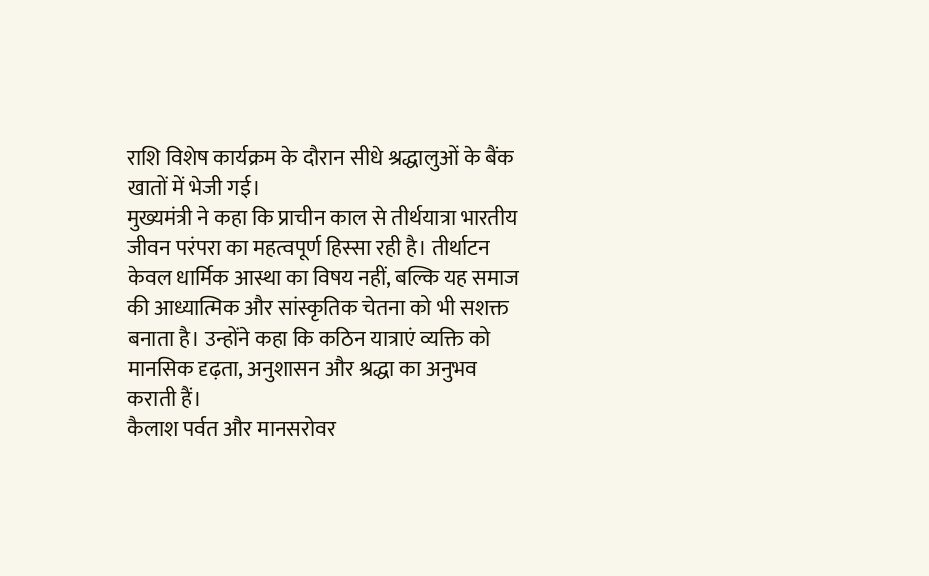राशि विशेष कार्यक्रम के दौरान सीधे श्रद्धालुओं के बैंक खातों में भेजी गई।
मुख्यमंत्री ने कहा कि प्राचीन काल से तीर्थयात्रा भारतीय जीवन परंपरा का महत्वपूर्ण हिस्सा रही है। तीर्थाटन केवल धार्मिक आस्था का विषय नहीं, बल्कि यह समाज की आध्यात्मिक और सांस्कृतिक चेतना को भी सशक्त बनाता है। उन्होंने कहा कि कठिन यात्राएं व्यक्ति को मानसिक दृढ़ता, अनुशासन और श्रद्धा का अनुभव कराती हैं।
कैलाश पर्वत और मानसरोवर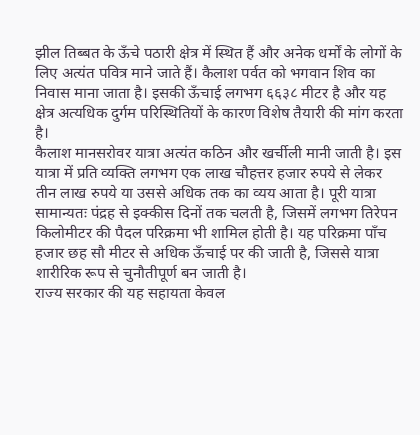झील तिब्बत के ऊँचे पठारी क्षेत्र में स्थित हैं और अनेक धर्मों के लोगों के लिए अत्यंत पवित्र माने जाते हैं। कैलाश पर्वत को भगवान शिव का निवास माना जाता है। इसकी ऊँचाई लगभग ६६३८ मीटर है और यह क्षेत्र अत्यधिक दुर्गम परिस्थितियों के कारण विशेष तैयारी की मांग करता है।
कैलाश मानसरोवर यात्रा अत्यंत कठिन और खर्चीली मानी जाती है। इस यात्रा में प्रति व्यक्ति लगभग एक लाख चौहत्तर हजार रुपये से लेकर तीन लाख रुपये या उससे अधिक तक का व्यय आता है। पूरी यात्रा सामान्यतः पंद्रह से इक्कीस दिनों तक चलती है, जिसमें लगभग तिरेपन किलोमीटर की पैदल परिक्रमा भी शामिल होती है। यह परिक्रमा पाँच हजार छह सौ मीटर से अधिक ऊँचाई पर की जाती है, जिससे यात्रा शारीरिक रूप से चुनौतीपूर्ण बन जाती है।
राज्य सरकार की यह सहायता केवल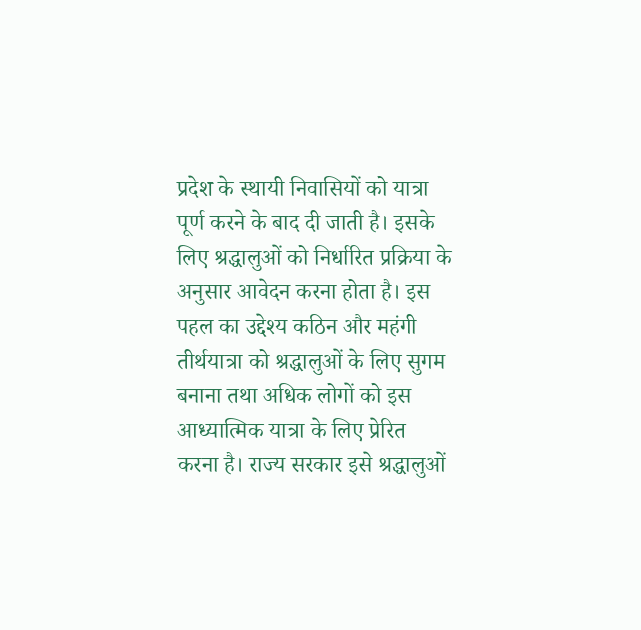प्रदेश के स्थायी निवासियों को यात्रा पूर्ण करने के बाद दी जाती है। इसके लिए श्रद्धालुओं को निर्धारित प्रक्रिया के अनुसार आवेदन करना होता है। इस पहल का उद्देश्य कठिन और महंगी तीर्थयात्रा को श्रद्धालुओं के लिए सुगम बनाना तथा अधिक लोगों को इस आध्यात्मिक यात्रा के लिए प्रेरित करना है। राज्य सरकार इसे श्रद्धालुओं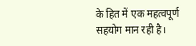के हित में एक महत्वपूर्ण सहयोग मान रही है।